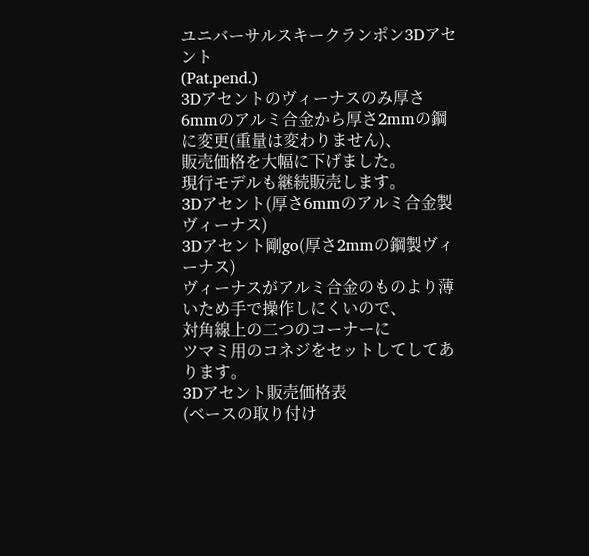ユニバーサルスキークランポン3Dアセント
(Pat.pend.)
3Dアセントのヴィーナスのみ厚さ6mmのアルミ合金から厚さ2mmの鋼に変更(重量は変わりません)、
販売価格を大幅に下げました。
現行モデルも継続販売します。
3Dアセント(厚さ6mmのアルミ合金製ヴィーナス)
3Dアセント剛go(厚さ2mmの鋼製ヴィーナス)
ヴィーナスがアルミ合金のものより薄いため手で操作しにくいので、
対角線上の二つのコーナーに
ツマミ用のコネジをセットしてしてあります。
3Dアセント販売価格表
(ベースの取り付け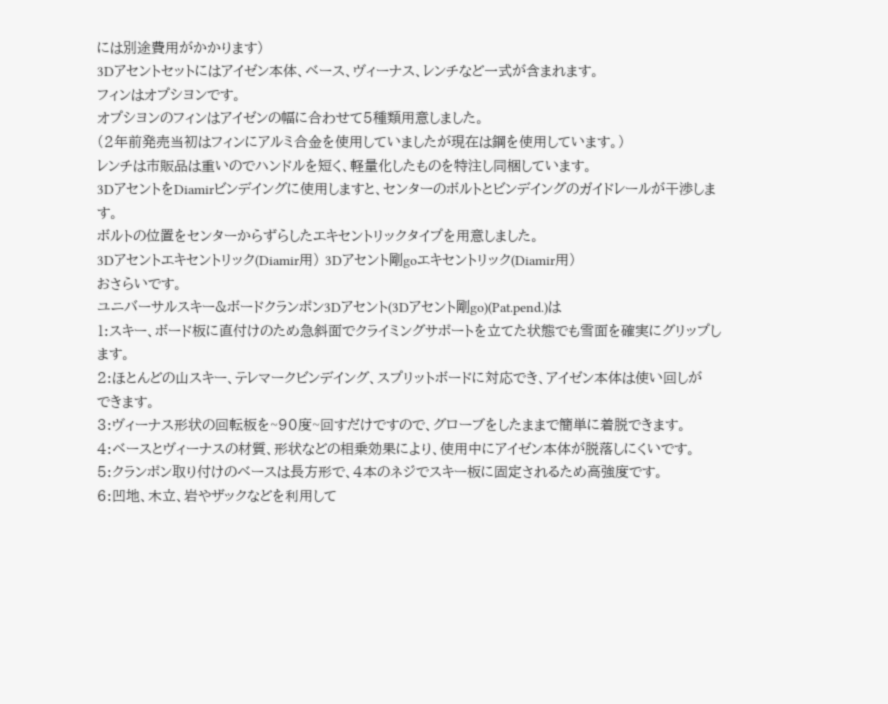には別途費用がかかります)
3Dアセントセットにはアイゼン本体、ベース、ヴィーナス、レンチなど一式が含まれます。
フィンはオプシヨンです。
オプシヨンのフィンはアイゼンの幅に合わせて5種類用意しました。
(2年前発売当初はフィンにアルミ合金を使用していましたが現在は鋼を使用しています。)
レンチは市販品は重いのでハンドルを短く、軽量化したものを特注し同梱しています。
3DアセントをDiamirビンデイングに使用しますと、センターのボルトとビンデイングのガイドレールが干渉します。
ボルトの位置をセンターからずらしたエキセントリックタイプを用意しました。
3Dアセントエキセントリック(Diamir用) 3Dアセント剛goエキセントリック(Diamir用)
おさらいです。
ユニバーサルスキー&ボードクランポン3Dアセント(3Dアセント剛go)(Pat.pend.)は
1:スキー、ボード板に直付けのため急斜面でクライミングサポートを立てた状態でも雪面を確実にグリップし
ます。
2:ほとんどの山スキー、テレマークビンデイング、スプリットボードに対応でき、アイゼン本体は使い回しが
できます。
3:ヴィーナス形状の回転板を~90度~回すだけですので、グローブをしたままで簡単に着脱できます。
4:ベースとヴィーナスの材質、形状などの相乗効果により、使用中にアイゼン本体が脱落しにくいです。
5:クランポン取り付けのベースは長方形で、4本のネジでスキー板に固定されるため高強度です。
6:凹地、木立、岩やザックなどを利用して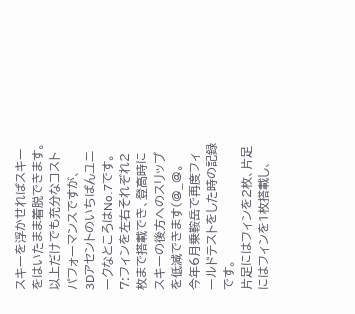スキーを浮かせればスキーをはいたまま着脱できます。
以上だけでも充分なコストパフォーマンスですが、
3DアセントのいちばんユニークなところはNo.7です。
7:フィンを左右それぞれ2枚まで搭載でき、登高時にスキーの後方へのスリップを低減できます(@_@。
今年6月乗鞍岳で再度フィールドテストをした時の記録です。
片足にはフィンを2枚、片足にはフィンを1枚搭載し、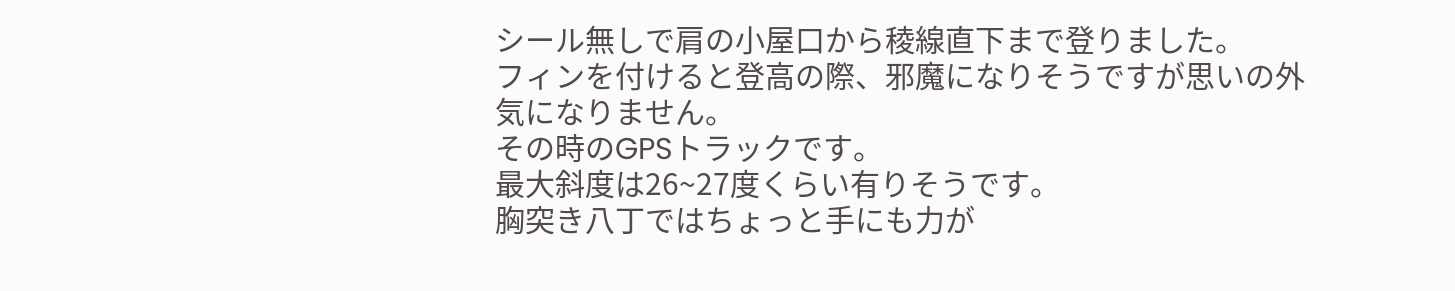シール無しで肩の小屋口から稜線直下まで登りました。
フィンを付けると登高の際、邪魔になりそうですが思いの外気になりません。
その時のGPSトラックです。
最大斜度は26~27度くらい有りそうです。
胸突き八丁ではちょっと手にも力が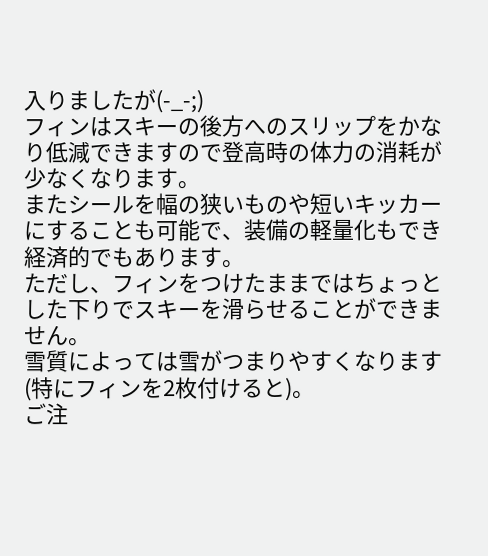入りましたが(-_-;)
フィンはスキーの後方へのスリップをかなり低減できますので登高時の体力の消耗が少なくなります。
またシールを幅の狭いものや短いキッカーにすることも可能で、装備の軽量化もでき経済的でもあります。
ただし、フィンをつけたままではちょっとした下りでスキーを滑らせることができません。
雪質によっては雪がつまりやすくなります(特にフィンを2枚付けると)。
ご注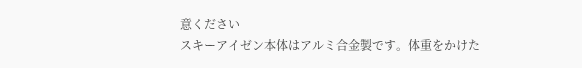意ください
スキーアイゼン本体はアルミ合金製です。体重をかけた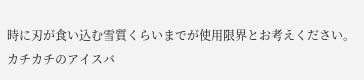時に刃が食い込む雪質くらいまでが使用限界とお考えください。
カチカチのアイスバ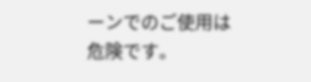ーンでのご使用は危険です。